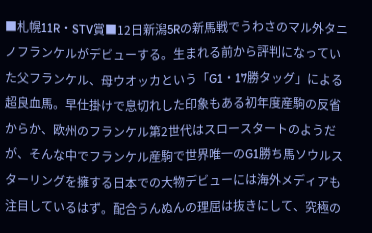■札幌11R・STV賞■12日新潟5Rの新馬戦でうわさのマル外タニノフランケルがデビューする。生まれる前から評判になっていた父フランケル、母ウオッカという「G1・17勝タッグ」による超良血馬。早仕掛けで息切れした印象もある初年度産駒の反省からか、欧州のフランケル第2世代はスロースタートのようだが、そんな中でフランケル産駒で世界唯一のG1勝ち馬ソウルスターリングを擁する日本での大物デビューには海外メディアも注目しているはず。配合うんぬんの理屈は抜きにして、究極の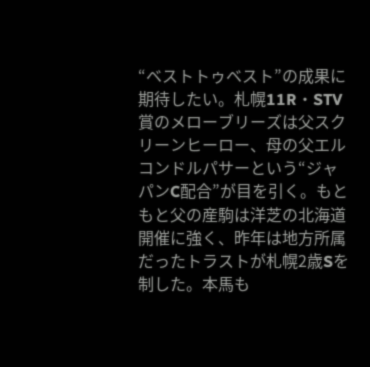“ベストトゥベスト”の成果に期待したい。札幌11R・STV賞のメローブリーズは父スクリーンヒーロー、母の父エルコンドルパサーという“ジャパンC配合”が目を引く。もともと父の産駒は洋芝の北海道開催に強く、昨年は地方所属だったトラストが札幌2歳Sを制した。本馬も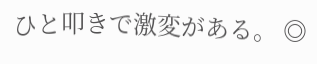ひと叩きで激変がある。 ◎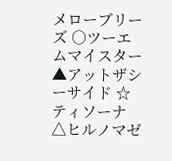メローブリーズ ○ツーエムマイスター ▲アットザシーサイド ☆ティソーナ △ヒルノマゼ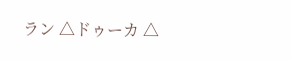ラン △ドゥーカ △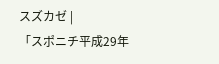スズカゼ |
「スポニチ平成29年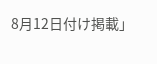8月12日付け掲載」